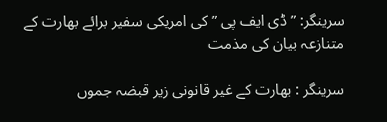سرینگر: ” ڈی ایف پی ” کی امریکی سفیر برائے بھارت کے متنازعہ بیان کی مذمت

سرینگر : بھارت کے غیر قانونی زیر قبضہ جموں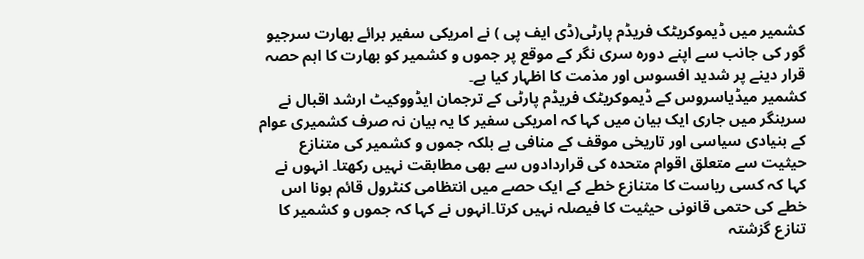کشمیر میں ڈیموکریٹک فریڈم پارٹی(ڈی ایف پی ) نے امریکی سفیر برائے بھارت سرجیو گور کی جانب سے اپنے دورہ سری نگر کے موقع پر جموں و کشمیر کو بھارت کا اہم حصہ قرار دینے پر شدید افسوس اور مذمت کا اظہار کیا ہے۔
کشمیر میڈیاسروس کے ڈیموکریٹک فریڈم پارٹی کے ترجمان ایڈووکیٹ ارشد اقبال نے سرینگر میں جاری ایک بیان میں کہا کہ امریکی سفیر کا یہ بیان نہ صرف کشمیری عوام کے بنیادی سیاسی اور تاریخی موقف کے منافی ہے بلکہ جموں و کشمیر کی متنازع حیثیت سے متعلق اقوام متحدہ کی قراردادوں سے بھی مطابقت نہیں رکھتا۔ انہوں نے کہا کہ کسی ریاست کا متنازع خطے کے ایک حصے میں انتظامی کنٹرول قائم ہونا اس خطے کی حتمی قانونی حیثیت کا فیصلہ نہیں کرتا۔انہوں نے کہا کہ جموں و کشمیر کا تنازع گزشتہ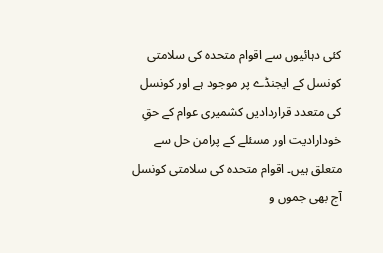کئی دہائیوں سے اقوام متحدہ کی سلامتی کونسل کے ایجنڈے پر موجود ہے اور کونسل کی متعدد قراردادیں کشمیری عوام کے حقِ خودارادیت اور مسئلے کے پرامن حل سے متعلق ہیں۔ اقوام متحدہ کی سلامتی کونسل آج بھی جموں و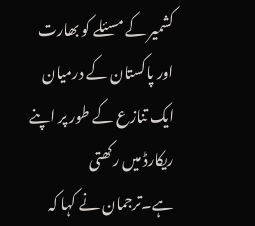کشمیر کے مسئلے کو بھارت اور پاکستان کے درمیان ایک تنازع کے طور پر اپنے ریکارڈ میں رکھتی ہے۔ترجمان نے کہا کہ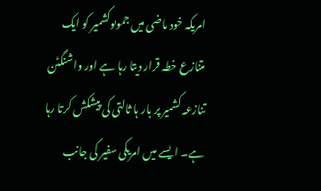امریکہ خود ماضی میں جموںوکشمیر کو ایک متنازع خطہ قرار دیتا رہا ہے اور واشنگٹن تنازعہ کشمیر پر بار ہا ثالتی کی پیشکش کرتا رہا ہے۔ ایسے میں امریکی سفیر کی جانب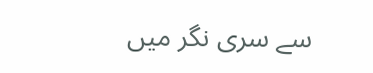سے سری نگر میں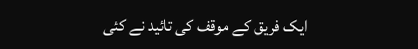ایک فریق کے موقف کی تائید نے کئی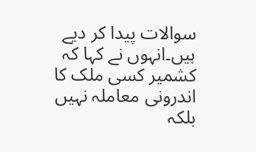سوالات پیدا کر دیے ہیں۔انہوں نے کہا کہ کشمیر کسی ملک کا اندرونی معاملہ نہیں بلکہ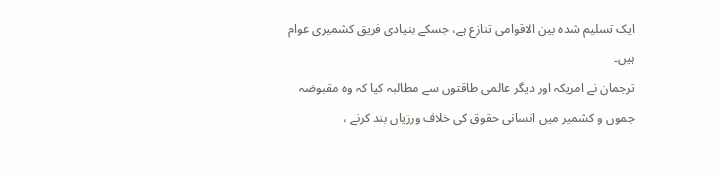ایک تسلیم شدہ بین الاقوامی تنازع ہے، جسکے بنیادی فریق کشمیری عوام ہیں۔
ترجمان نے امریکہ اور دیگر عالمی طاقتوں سے مطالبہ کیا کہ وہ مقبوضہ جموں و کشمیر میں انسانی حقوق کی خلاف ورزیاں بند کرنے ،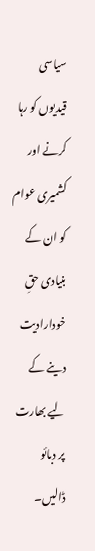سیاسی قیدیوں کو رہا کرنے اور کشمیری عوام کو ان کے بنیادی حقِ خودارادیت دینے کے لیے بھارت پر دبائو ڈالیں۔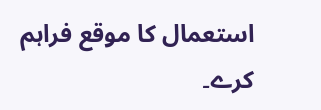استعمال کا موقع فراہم کرے۔